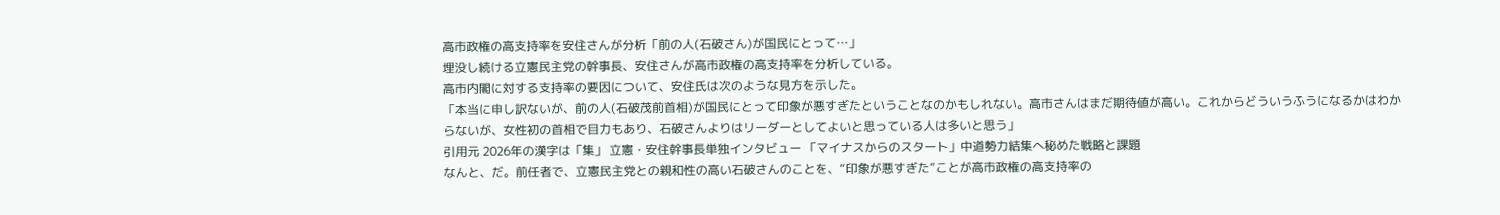高市政権の高支持率を安住さんが分析「前の人(石破さん)が国民にとって…」
埋没し続ける立憲民主党の幹事長、安住さんが高市政権の高支持率を分析している。
高市内閣に対する支持率の要因について、安住氏は次のような見方を示した。
「本当に申し訳ないが、前の人(石破茂前首相)が国民にとって印象が悪すぎたということなのかもしれない。高市さんはまだ期待値が高い。これからどういうふうになるかはわからないが、女性初の首相で目力もあり、石破さんよりはリーダーとしてよいと思っている人は多いと思う」
引用元 2026年の漢字は「集」 立憲・安住幹事長単独インタビュー 「マイナスからのスタート」中道勢力結集へ秘めた戦略と課題
なんと、だ。前任者で、立憲民主党との親和性の高い石破さんのことを、“印象が悪すぎた”ことが高市政権の高支持率の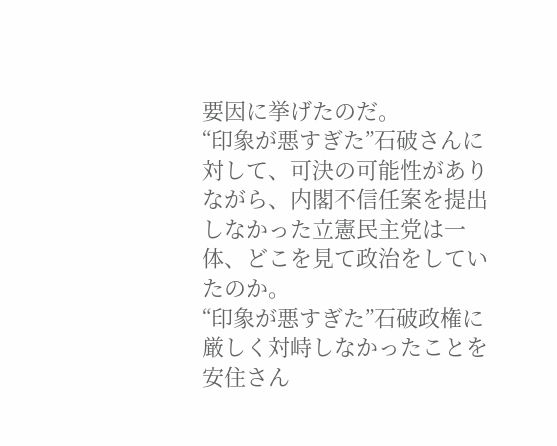要因に挙げたのだ。
“印象が悪すぎた”石破さんに対して、可決の可能性がありながら、内閣不信任案を提出しなかった立憲民主党は一体、どこを見て政治をしていたのか。
“印象が悪すぎた”石破政権に厳しく対峙しなかったことを安住さん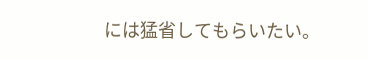には猛省してもらいたい。